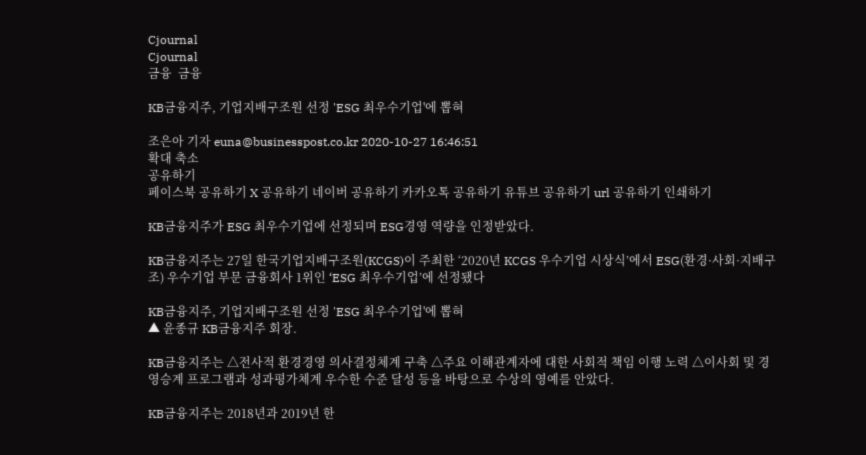Cjournal
Cjournal
금융  금융

KB금융지주, 기업지배구조원 선정 'ESG 최우수기업'에 뽑혀

조은아 기자 euna@businesspost.co.kr 2020-10-27 16:46:51
확대 축소
공유하기
페이스북 공유하기 X 공유하기 네이버 공유하기 카카오톡 공유하기 유튜브 공유하기 url 공유하기 인쇄하기

KB금융지주가 ESG 최우수기업에 선정되며 ESG경영 역량을 인정받았다.

KB금융지주는 27일 한국기업지배구조원(KCGS)이 주최한 ‘2020년 KCGS 우수기업 시상식’에서 ESG(환경·사회·지배구조) 우수기업 부문 금융회사 1위인 ‘ESG 최우수기업’에 선정됐다

KB금융지주, 기업지배구조원 선정 'ESG 최우수기업'에 뽑혀
▲ 윤종규 KB금융지주 회장.

KB금융지주는 △전사적 환경경영 의사결정체계 구축 △주요 이해관계자에 대한 사회적 책임 이행 노력 △이사회 및 경영승계 프로그램과 성과평가체계 우수한 수준 달성 등을 바탕으로 수상의 영예를 안았다.

KB금융지주는 2018년과 2019년 한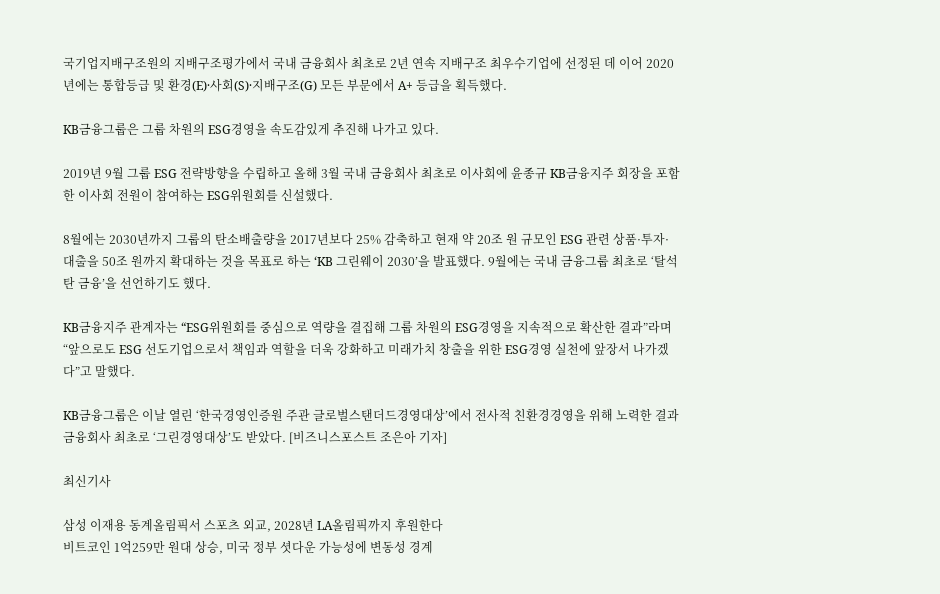국기업지배구조원의 지배구조평가에서 국내 금융회사 최초로 2년 연속 지배구조 최우수기업에 선정된 데 이어 2020년에는 통합등급 및 환경(E)·사회(S)·지배구조(G) 모든 부문에서 A+ 등급을 획득했다.

KB금융그룹은 그룹 차원의 ESG경영을 속도감있게 추진해 나가고 있다.

2019년 9월 그룹 ESG 전략방향을 수립하고 올해 3월 국내 금융회사 최초로 이사회에 윤종규 KB금융지주 회장을 포함한 이사회 전원이 참여하는 ESG위원회를 신설했다.

8월에는 2030년까지 그룹의 탄소배출량을 2017년보다 25% 감축하고 현재 약 20조 원 규모인 ESG 관련 상품·투자·대출을 50조 원까지 확대하는 것을 목표로 하는 ‘KB 그린웨이 2030’을 발표했다. 9월에는 국내 금융그룹 최초로 ‘탈석탄 금융’을 선언하기도 했다.

KB금융지주 관계자는 “ESG위원회를 중심으로 역량을 결집해 그룹 차원의 ESG경영을 지속적으로 확산한 결과”라며 “앞으로도 ESG 선도기업으로서 책임과 역할을 더욱 강화하고 미래가치 창출을 위한 ESG경영 실천에 앞장서 나가겠다”고 말했다.

KB금융그룹은 이날 열린 ‘한국경영인증원 주관 글로벌스탠더드경영대상’에서 전사적 친환경경영을 위해 노력한 결과 금융회사 최초로 ‘그린경영대상’도 받았다. [비즈니스포스트 조은아 기자]

최신기사

삼성 이재용 동계올림픽서 스포츠 외교, 2028년 LA올림픽까지 후원한다
비트코인 1억259만 원대 상승, 미국 정부 셧다운 가능성에 변동성 경계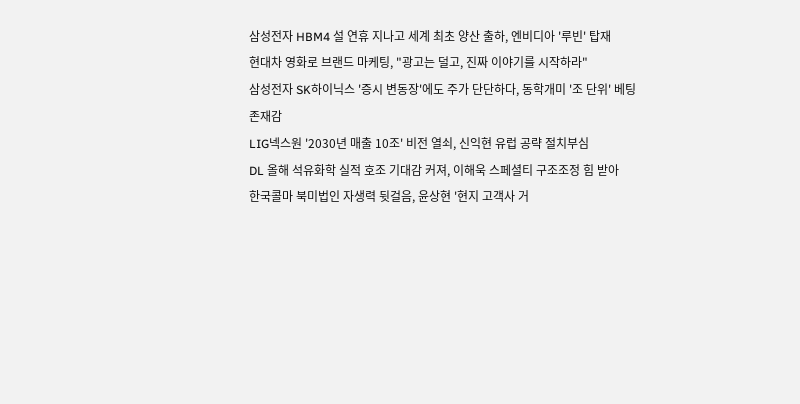삼성전자 HBM4 설 연휴 지나고 세계 최초 양산 출하, 엔비디아 '루빈' 탑재
현대차 영화로 브랜드 마케팅, "광고는 덜고, 진짜 이야기를 시작하라"
삼성전자 SK하이닉스 '증시 변동장'에도 주가 단단하다, 동학개미 '조 단위' 베팅 존재감
LIG넥스원 '2030년 매출 10조' 비전 열쇠, 신익현 유럽 공략 절치부심
DL 올해 석유화학 실적 호조 기대감 커져, 이해욱 스페셜티 구조조정 힘 받아
한국콜마 북미법인 자생력 뒷걸음, 윤상현 '현지 고객사 거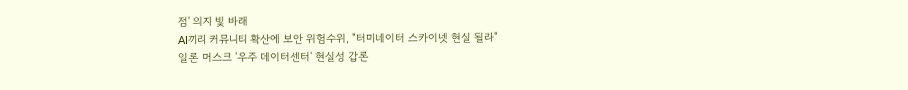점' 의지 빛 바래
AI끼리 커뮤니티 확산에 보안 위험수위, "터미네이터 스카이넷 현실 될라"
일론 머스크 '우주 데이터센터' 현실성 갑론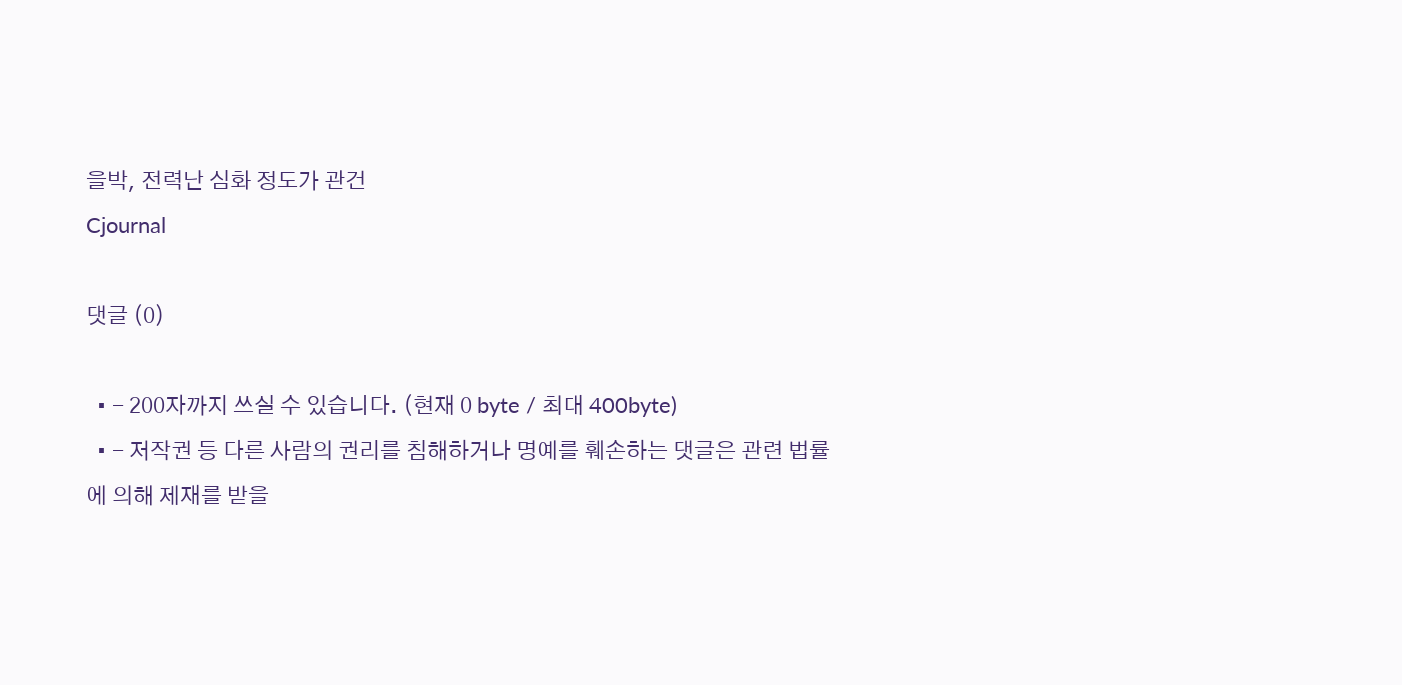을박, 전력난 심화 정도가 관건
Cjournal

댓글 (0)

  • - 200자까지 쓰실 수 있습니다. (현재 0 byte / 최대 400byte)
  • - 저작권 등 다른 사람의 권리를 침해하거나 명예를 훼손하는 댓글은 관련 법률에 의해 제재를 받을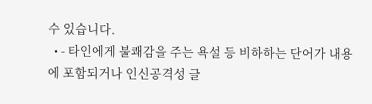수 있습니다.
  • - 타인에게 불쾌감을 주는 욕설 등 비하하는 단어가 내용에 포함되거나 인신공격성 글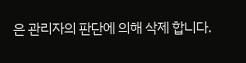은 관리자의 판단에 의해 삭제 합니다.